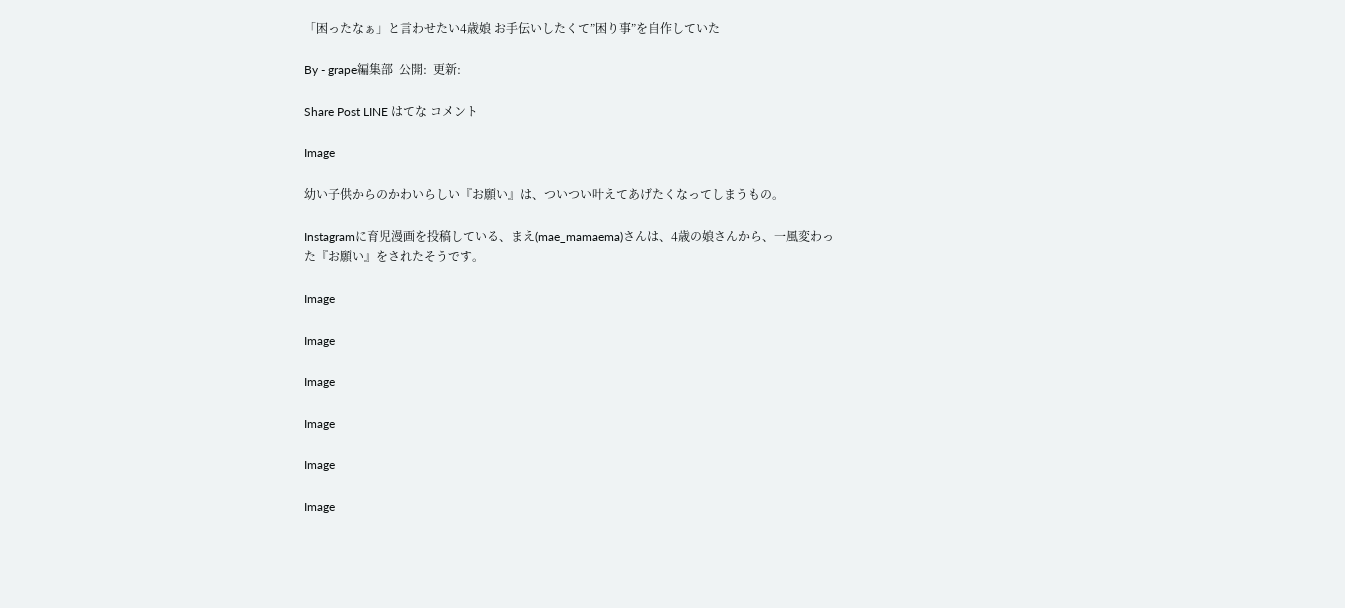「困ったなぁ」と言わせたい4歳娘 お手伝いしたくて”困り事”を自作していた

By - grape編集部  公開:  更新:

Share Post LINE はてな コメント

Image

幼い子供からのかわいらしい『お願い』は、ついつい叶えてあげたくなってしまうもの。

Instagramに育児漫画を投稿している、まえ(mae_mamaema)さんは、4歳の娘さんから、一風変わった『お願い』をされたそうです。

Image

Image

Image

Image

Image

Image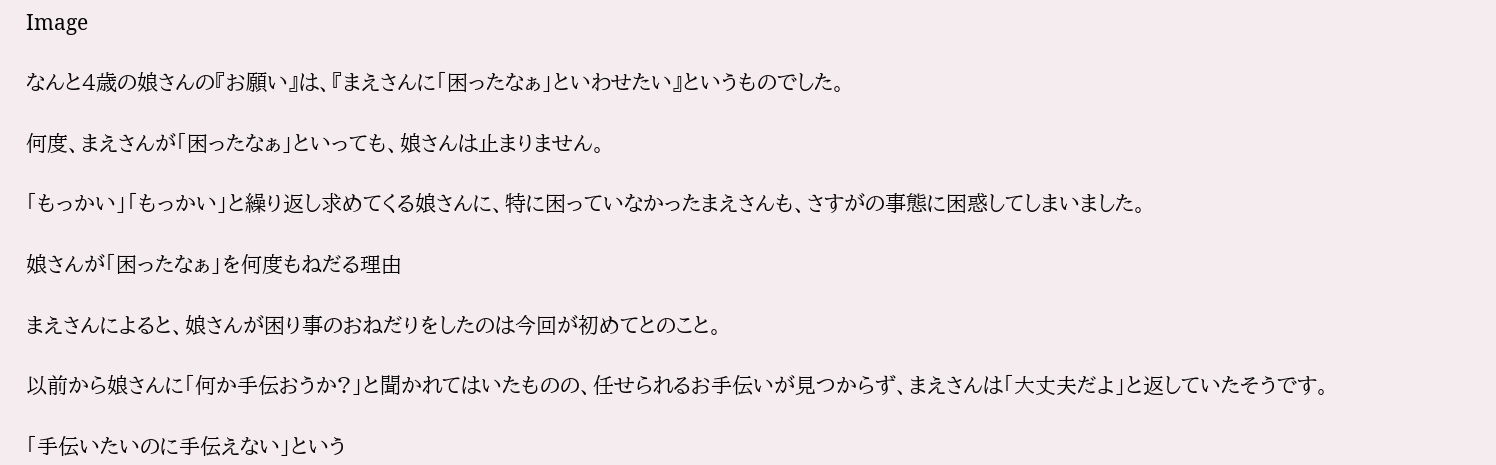Image

なんと4歳の娘さんの『お願い』は、『まえさんに「困ったなぁ」といわせたい』というものでした。

何度、まえさんが「困ったなぁ」といっても、娘さんは止まりません。

「もっかい」「もっかい」と繰り返し求めてくる娘さんに、特に困っていなかったまえさんも、さすがの事態に困惑してしまいました。

娘さんが「困ったなぁ」を何度もねだる理由

まえさんによると、娘さんが困り事のおねだりをしたのは今回が初めてとのこと。

以前から娘さんに「何か手伝おうか?」と聞かれてはいたものの、任せられるお手伝いが見つからず、まえさんは「大丈夫だよ」と返していたそうです。

「手伝いたいのに手伝えない」という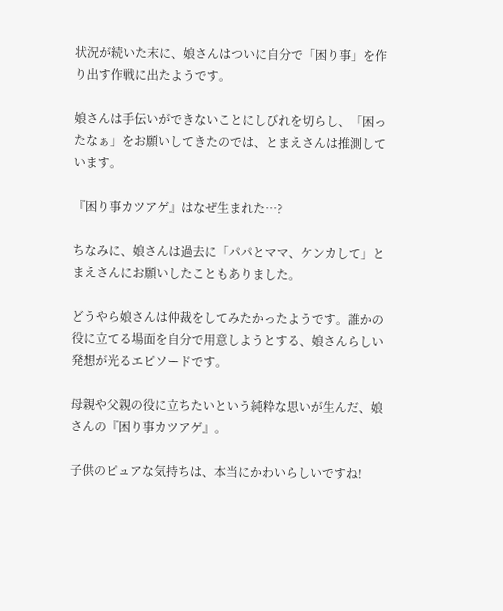状況が続いた末に、娘さんはついに自分で「困り事」を作り出す作戦に出たようです。

娘さんは手伝いができないことにしびれを切らし、「困ったなぁ」をお願いしてきたのでは、とまえさんは推測しています。

『困り事カツアゲ』はなぜ生まれた…?

ちなみに、娘さんは過去に「パパとママ、ケンカして」とまえさんにお願いしたこともありました。

どうやら娘さんは仲裁をしてみたかったようです。誰かの役に立てる場面を自分で用意しようとする、娘さんらしい発想が光るエピソードです。

母親や父親の役に立ちたいという純粋な思いが生んだ、娘さんの『困り事カツアゲ』。

子供のピュアな気持ちは、本当にかわいらしいですね!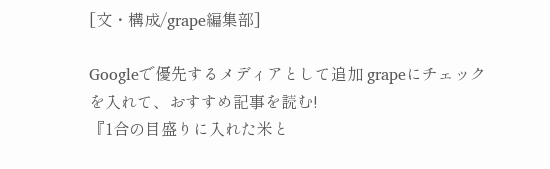[文・構成/grape編集部]

Googleで優先するメディアとして追加 grapeにチェックを入れて、おすすめ記事を読む!
『1合の目盛りに入れた米と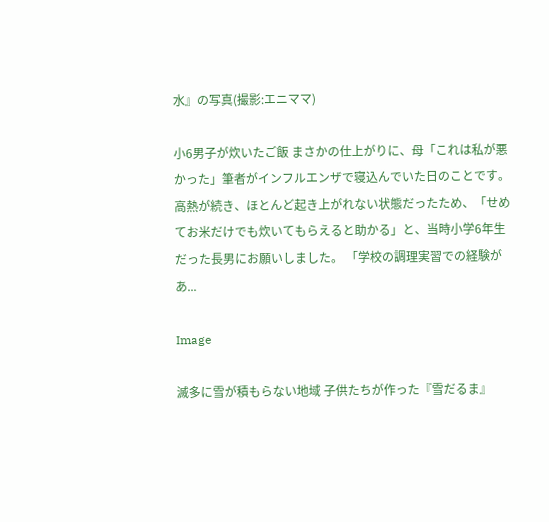水』の写真(撮影:エニママ)

小6男子が炊いたご飯 まさかの仕上がりに、母「これは私が悪かった」筆者がインフルエンザで寝込んでいた日のことです。 高熱が続き、ほとんど起き上がれない状態だったため、「せめてお米だけでも炊いてもらえると助かる」と、当時小学6年生だった長男にお願いしました。 「学校の調理実習での経験があ...

Image

滅多に雪が積もらない地域 子供たちが作った『雪だるま』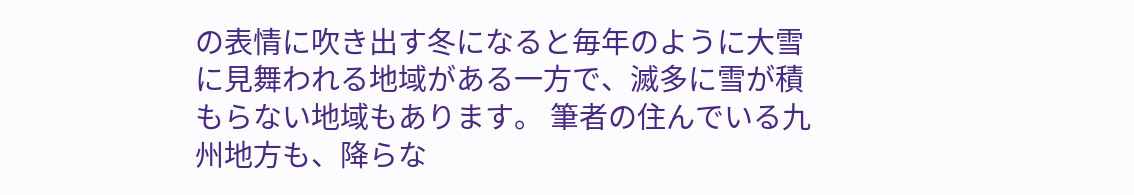の表情に吹き出す冬になると毎年のように大雪に見舞われる地域がある一方で、滅多に雪が積もらない地域もあります。 筆者の住んでいる九州地方も、降らな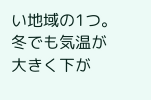い地域の1つ。冬でも気温が大きく下が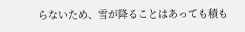らないため、雪が降ることはあっても積も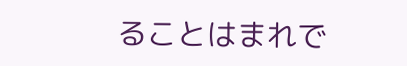ることはまれで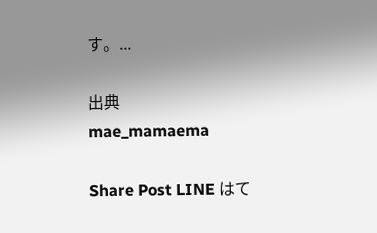す。...

出典
mae_mamaema

Share Post LINE はて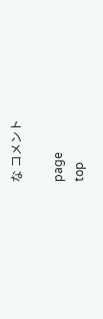な コメント

page
top